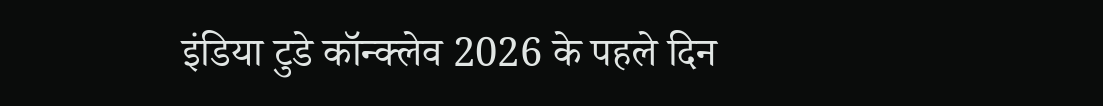इंडिया टुडे कॉन्क्लेव 2026 के पहले दिन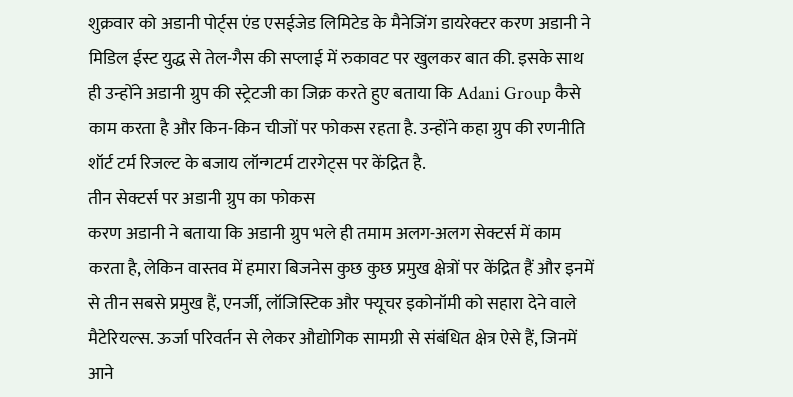शुक्रवार को अडानी पोर्ट्स एंड एसईजेड लिमिटेड के मैनेजिंग डायरेक्टर करण अडानी ने मिडिल ईस्ट युद्ध से तेल-गैस की सप्लाई में रुकावट पर खुलकर बात की. इसके साथ ही उन्होंने अडानी ग्रुप की स्ट्रेटजी का जिक्र करते हुए बताया कि Adani Group कैसे काम करता है और किन-किन चीजों पर फोकस रहता है. उन्होंने कहा ग्रुप की रणनीति शॉर्ट टर्म रिजल्ट के बजाय लॉन्गटर्म टारगेट्स पर केंद्रित है.
तीन सेक्टर्स पर अडानी ग्रुप का फोकस
करण अडानी ने बताया कि अडानी ग्रुप भले ही तमाम अलग-अलग सेक्टर्स में काम करता है, लेकिन वास्तव में हमारा बिजनेस कुछ कुछ प्रमुख क्षेत्रों पर केंद्रित हैं और इनमें से तीन सबसे प्रमुख हैं, एनर्जी, लॉजिस्टिक और फ्यूचर इकोनॉमी को सहारा देने वाले मैटेरियल्स. ऊर्जा परिवर्तन से लेकर औद्योगिक सामग्री से संबंधित क्षेत्र ऐसे हैं, जिनमें आने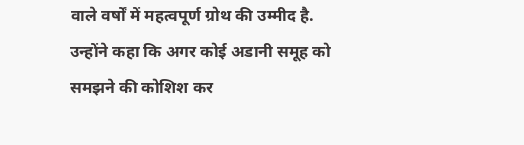वाले वर्षों में महत्वपूर्ण ग्रोथ की उम्मीद है. उन्होंने कहा कि अगर कोई अडानी समूह को समझने की कोशिश कर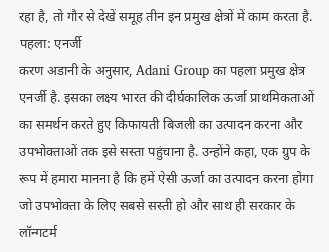रहा है, तो गौर से देखें समूह तीन इन प्रमुख क्षेत्रों में काम करता है.
पहला: एनर्जी
करण अडानी के अनुसार, Adani Group का पहला प्रमुख क्षेत्र एनर्जी है. इसका लक्ष्य भारत की दीर्घकालिक ऊर्जा प्राथमिकताओं का समर्थन करते हुए किफायती बिजली का उत्पादन करना और उपभोक्ताओं तक इसे सस्ता पहुंचाना है. उन्होंने कहा, एक ग्रुप के रूप में हमारा मानना है कि हमें ऐसी ऊर्जा का उत्पादन करना होगा जो उपभोक्ता के लिए सबसे सस्ती हो और साथ ही सरकार के लॉन्गटर्म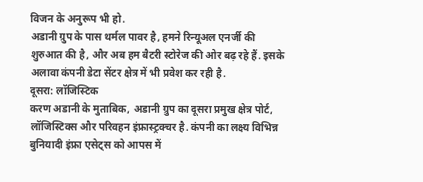विजन के अनुरूप भी हो.
अडानी ग्रुप के पास थर्मल पावर है, हमने रिन्यूअल एनर्जी की शुरुआत की है, और अब हम बैटरी स्टोरेज की ओर बढ़ रहे हैं. इसके अलावा कंपनी डेटा सेंटर क्षेत्र में भी प्रवेश कर रही है.
दूसरा: लॉजिस्टिक
करण अडानी के मुताबिक, अडानी ग्रुप का दूसरा प्रमुख क्षेत्र पोर्ट, लॉजिस्टिक्स और परिवहन इंफ्रास्ट्रक्चर है. कंपनी का लक्ष्य विभिन्न बुनियादी इंफ्रा एसेट्स को आपस में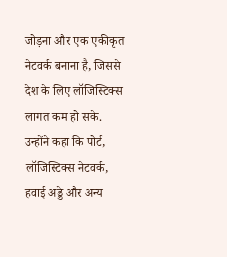जोड़ना और एक एकीकृत नेटवर्क बनाना है, जिससे देश के लिए लॉजिस्टिक्स लागत कम हो सके. उन्होंने कहा कि पोर्ट, लॉजिस्टिक्स नेटवर्क, हवाई अड्डे और अन्य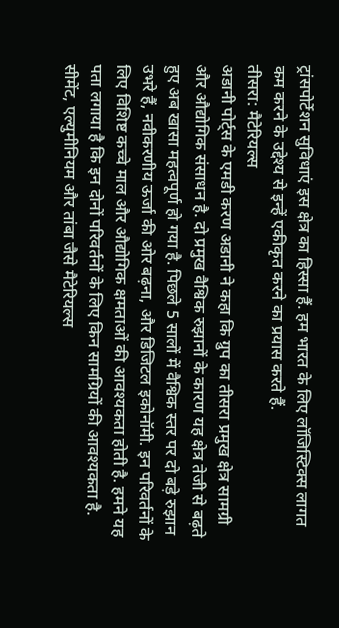ट्रांसपोर्टेशन सुविधाएं इस क्षेत्र का हिस्सा हैं. हम भारत के लिए लॉजिस्टिक्स लागत कम करने के उद्देश्य से इन्हें एकीकृत करने का प्रयास करते हैं.
तीसरा: मैटेरियल्स
अडानी पोर्ट्स के एमडी करण अडानी ने कहा कि ग्रुप का तीसरा प्रमुख क्षेत्र सामग्री और औद्योगिक संसाधन है. दो प्रमुख वैश्विक रुझानों के कारण यह क्षेत्र तेजी से बढ़ते हुए अब खासा महत्वपूर्ण हो गया है. पिछले 5 सालों में वैश्विक स्तर पर दो बड़े रुझान उभरे हैं, नवीकरणीय ऊर्जा की ओर बढ़ना, और डिजिटल इकोनॉमी. इन परिवर्तनों के लिए विशिष्ट कच्चे माल और औद्योगिक क्षमताओं की आवश्यकता होती है. हमने यह पता लगाया है कि इन दोनों परिवर्तनों के लिए किन सामग्रियों की आवश्यकता है. सीमेंट, एल्युमीनियम और तांबा जैसे मैटेरियल्स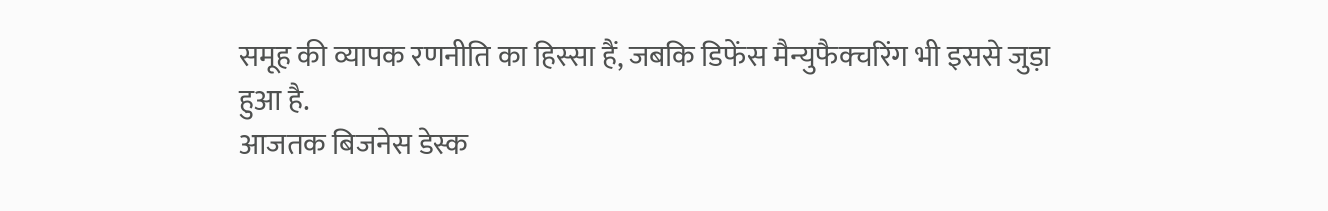समूह की व्यापक रणनीति का हिस्सा हैं, जबकि डिफेंस मैन्युफैक्चरिंग भी इससे जुड़ा हुआ है.
आजतक बिजनेस डेस्क